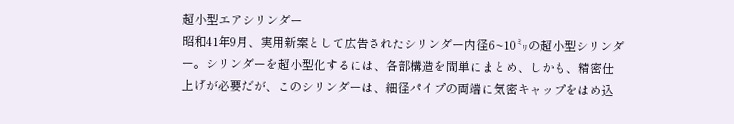超小型エアシリンダー
昭和41年9月、実用新案として広告されたシリンダー内径6~10㍉の超小型シリンダー。シリンダーを超小型化するには、各部構造を間単にまとめ、しかも、精密仕上げが必要だが、このシリンダーは、細径パイプの両端に気密キャップをはめ込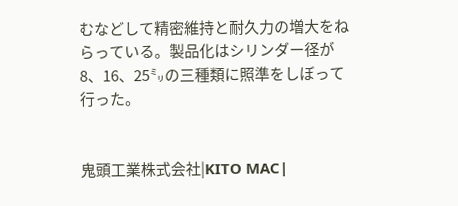むなどして精密維持と耐久力の増大をねらっている。製品化はシリンダー径が8、16、25㍉の三種類に照準をしぼって行った。


鬼頭工業株式会社|KITO MAC|